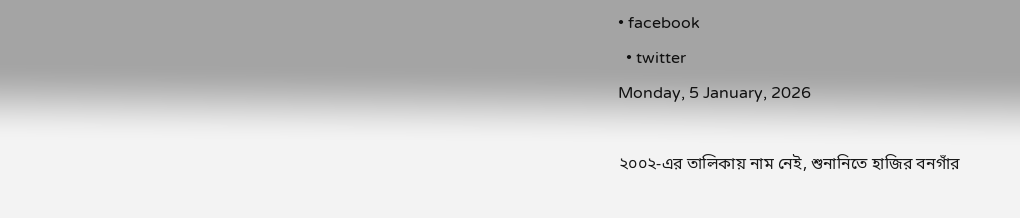• facebook
  • twitter
Monday, 5 January, 2026

২০০২-এর তালিকায় নাম নেই, শুনানিতে হাজির বনগাঁর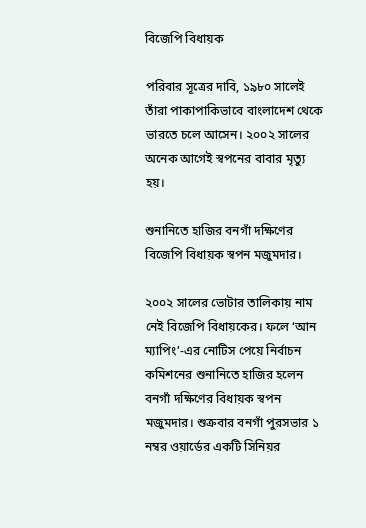বিজেপি বিধায়ক

পরিবার সূত্রের দাবি, ১৯৮০ সালেই তাঁরা পাকাপাকিভাবে বাংলাদেশ থেকে ভারতে চলে আসেন। ২০০২ সালের অনেক আগেই স্বপনের বাবার মৃত্যু হয়।

শুনানিতে হাজির বনগাঁ দক্ষিণের বিজেপি বিধায়ক স্বপন মজুমদার।

২০০২ সালের ভোটার তালিকায় নাম নেই বিজেপি বিধায়কের। ফলে ‘আন ম্যাপিং’-এর নোটিস পেয়ে নির্বাচন কমিশনের শুনানিতে হাজির হলেন বনগাঁ দক্ষিণের বিধায়ক স্বপন মজুমদার। শুক্রবার বনগাঁ পুরসভার ১ নম্বর ওয়ার্ডের একটি সিনিয়র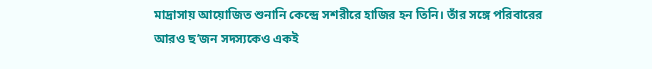মাদ্রাসায় আয়োজিত শুনানি কেন্দ্রে সশরীরে হাজির হন তিনি। তাঁর সঙ্গে পরিবারের আরও ছ’জন সদস্যকেও একই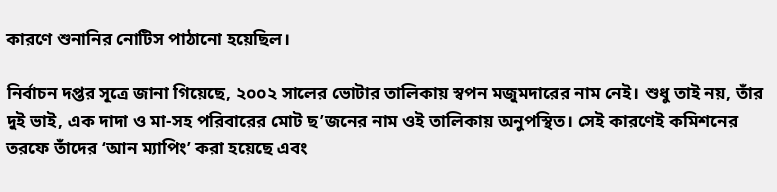কারণে শুনানির নোটিস পাঠানো হয়েছিল।

নির্বাচন দপ্তর সূত্রে জানা গিয়েছে, ২০০২ সালের ভোটার তালিকায় স্বপন মজুমদারের নাম নেই। শুধু তাই নয়, তাঁর দুই ভাই, এক দাদা ও মা-সহ পরিবারের মোট ছ’জনের নাম ওই তালিকায় অনুপস্থিত। সেই কারণেই কমিশনের তরফে তাঁদের ‘আন ম্যাপিং’ করা হয়েছে এবং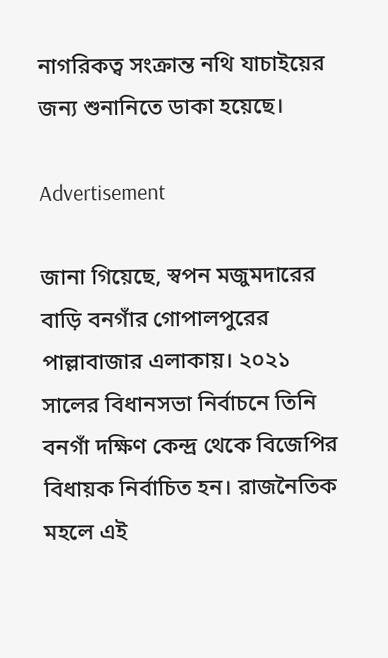নাগরিকত্ব সংক্রান্ত নথি যাচাইয়ের জন্য শুনানিতে ডাকা হয়েছে।

Advertisement

জানা গিয়েছে, স্বপন মজুমদারের বাড়ি বনগাঁর গোপালপুরের পাল্লাবাজার এলাকায়। ২০২১ সালের বিধানসভা নির্বাচনে তিনি বনগাঁ দক্ষিণ কেন্দ্র থেকে বিজেপির বিধায়ক নির্বাচিত হন। রাজনৈতিক মহলে এই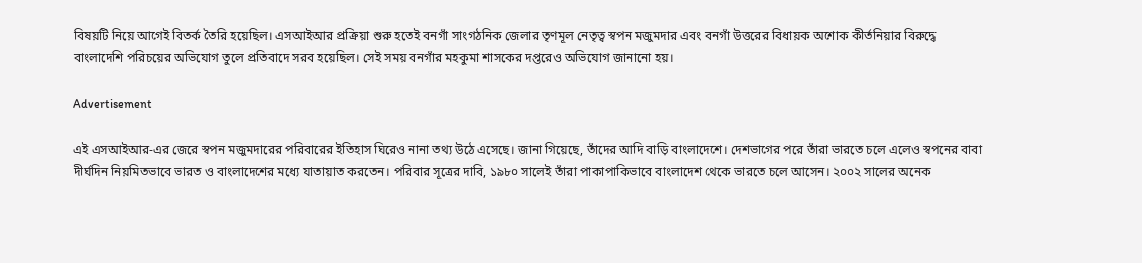বিষয়টি নিয়ে আগেই বিতর্ক তৈরি হয়েছিল। এসআইআর প্রক্রিয়া শুরু হতেই বনগাঁ সাংগঠনিক জেলার তৃণমূল নেতৃত্ব স্বপন মজুমদার এবং বনগাঁ উত্তরের বিধায়ক অশোক কীর্তনিয়ার বিরুদ্ধে বাংলাদেশি পরিচয়ের অভিযোগ তুলে প্রতিবাদে সরব হয়েছিল। সেই সময় বনগাঁর মহকুমা শাসকের দপ্তরেও অভিযোগ জানানো হয়।

Advertisement

এই এসআইআর-এর জেরে স্বপন মজুমদারের পরিবারের ইতিহাস ঘিরেও নানা তথ্য উঠে এসেছে। জানা গিয়েছে, তাঁদের আদি বাড়ি বাংলাদেশে। দেশভাগের পরে তাঁরা ভারতে চলে এলেও স্বপনের বাবা দীর্ঘদিন নিয়মিতভাবে ভারত ও বাংলাদেশের মধ্যে যাতায়াত করতেন। পরিবার সূত্রের দাবি, ১৯৮০ সালেই তাঁরা পাকাপাকিভাবে বাংলাদেশ থেকে ভারতে চলে আসেন। ২০০২ সালের অনেক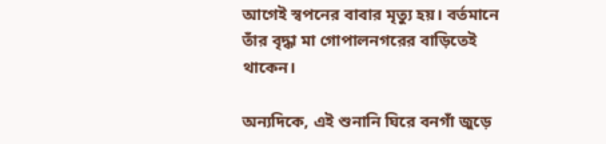আগেই স্বপনের বাবার মৃত্যু হয়। বর্তমানে তাঁর বৃদ্ধা মা গোপালনগরের বাড়িতেই থাকেন।

অন্যদিকে, এই শুনানি ঘিরে বনগাঁ জুড়ে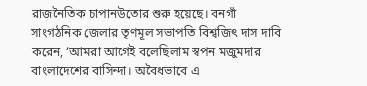রাজনৈতিক চাপানউতোর শুরু হয়েছে। বনগাঁ সাংগঠনিক জেলার তৃণমূল সভাপতি বিশ্বজিৎ দাস দাবি করেন, ‘আমরা আগেই বলেছিলাম স্বপন মজুমদার বাংলাদেশের বাসিন্দা। অবৈধভাবে এ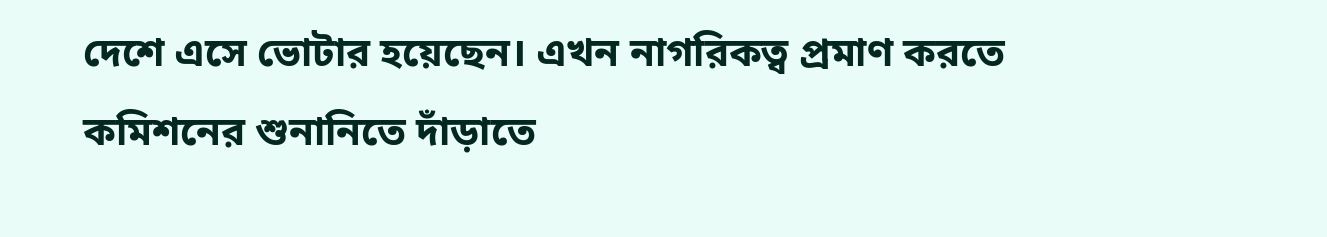দেশে এসে ভোটার হয়েছেন। এখন নাগরিকত্ব প্রমাণ করতে কমিশনের শুনানিতে দাঁড়াতে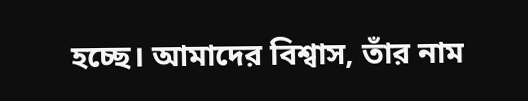হচ্ছে। আমাদের বিশ্বাস, তাঁর নাম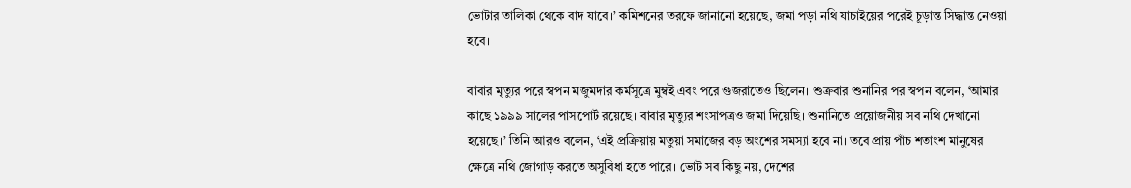ভোটার তালিকা থেকে বাদ যাবে।’ কমিশনের তরফে জানানো হয়েছে, জমা পড়া নথি যাচাইয়ের পরেই চূড়ান্ত সিদ্ধান্ত নেওয়া হবে।

বাবার মৃত্যুর পরে স্বপন মজুমদার কর্মসূত্রে মুম্বই এবং পরে গুজরাতেও ছিলেন। শুক্রবার শুনানির পর স্বপন বলেন, ‘আমার কাছে ১৯৯৯ সালের পাসপোর্ট রয়েছে। বাবার মৃত্যুর শংসাপত্রও জমা দিয়েছি। শুনানিতে প্রয়োজনীয় সব নথি দেখানো হয়েছে।’ তিনি আরও বলেন, ‘এই প্রক্রিয়ায় মতুয়া সমাজের বড় অংশের সমস্যা হবে না। তবে প্রায় পাঁচ শতাংশ মানুষের ক্ষেত্রে নথি জোগাড় করতে অসুবিধা হতে পারে। ভোট সব কিছু নয়, দেশের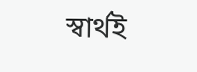স্বার্থই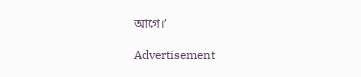আগে।’

Advertisement